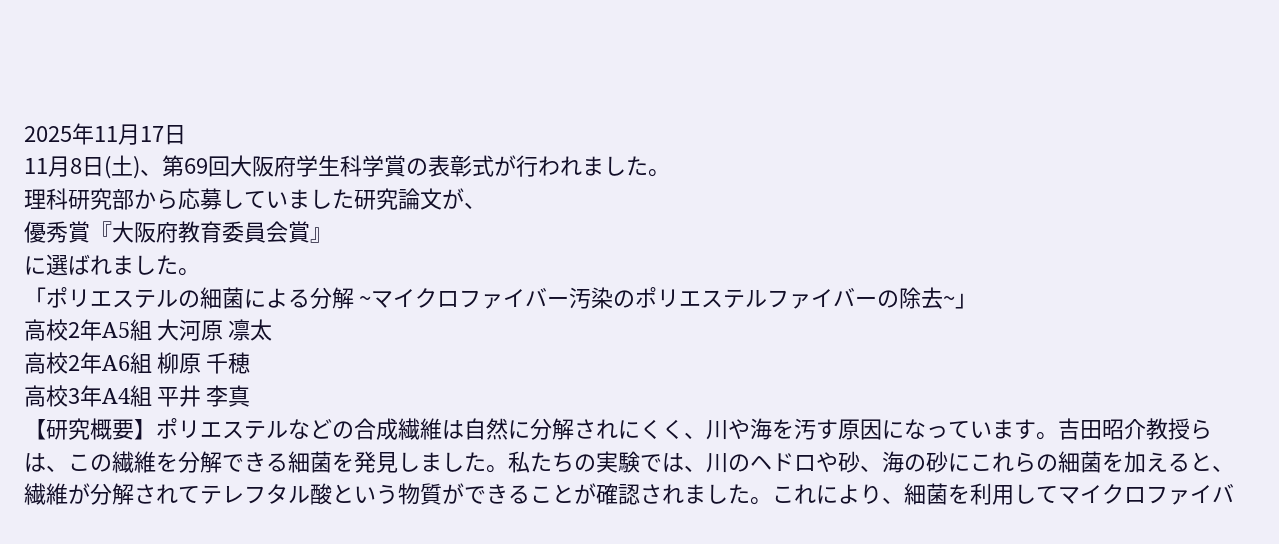2025年11月17日
11月8日(土)、第69回大阪府学生科学賞の表彰式が行われました。
理科研究部から応募していました研究論文が、
優秀賞『大阪府教育委員会賞』
に選ばれました。
「ポリエステルの細菌による分解 ~マイクロファイバー汚染のポリエステルファイバーの除去~」
高校2年A5組 大河原 凛太
高校2年A6組 柳原 千穂
高校3年A4組 平井 李真
【研究概要】ポリエステルなどの合成繊維は自然に分解されにくく、川や海を汚す原因になっています。吉田昭介教授らは、この繊維を分解できる細菌を発見しました。私たちの実験では、川のヘドロや砂、海の砂にこれらの細菌を加えると、繊維が分解されてテレフタル酸という物質ができることが確認されました。これにより、細菌を利用してマイクロファイバ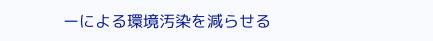ーによる環境汚染を減らせる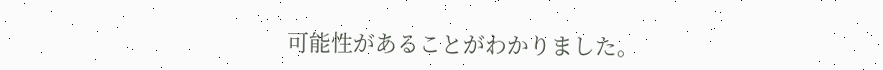可能性があることがわかりました。